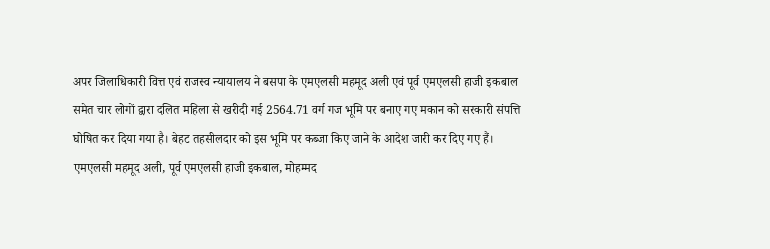अपर जिलाधिकारी वित्त एवं राजस्व न्यायालय ने बसपा के एमएलसी महमूद अली एवं पूर्व एमएलसी हाजी इकबाल समेत चार लोगों द्वारा दलित महिला से खरीदी गई 2564.71 वर्ग गज भूमि पर बनाए गए मकान को सरकारी संपत्ति घोषित कर दिया गया है। बेहट तहसीलदार को इस भूमि पर कब्जा किए जाने के आदेश जारी कर दिए गए हैं।
एमएलसी महमूद अली, पूर्व एमएलसी हाजी इकबाल, मोहम्मद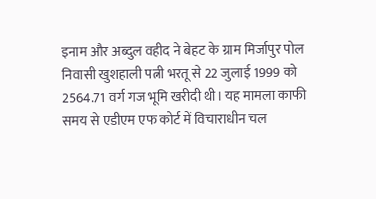इनाम और अब्दुल वहीद ने बेहट के ग्राम मिर्जापुर पोल निवासी खुशहाली पत्नी भरतू से 22 जुलाई 1999 को 2564.71 वर्ग गज भूमि खरीदी थी। यह मामला काफी समय से एडीएम एफ कोर्ट में विचाराधीन चल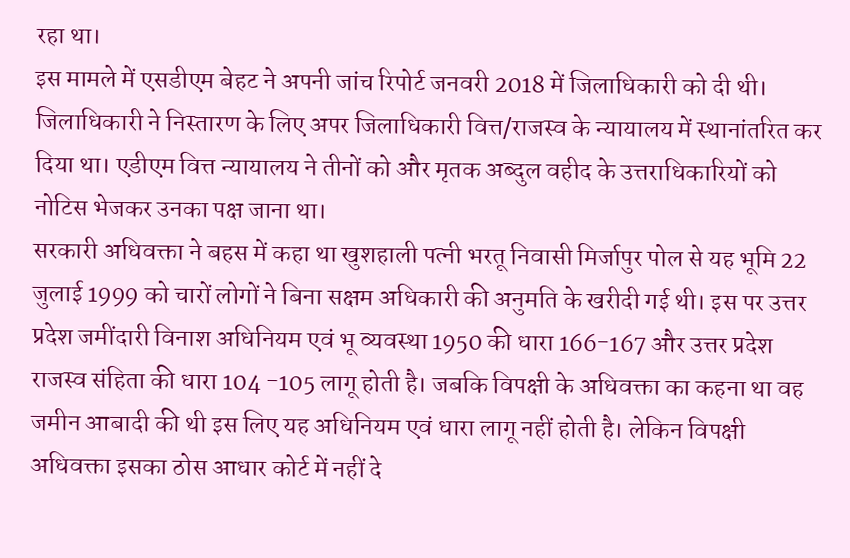रहा था।
इस मामले में एसडीएम बेहट ने अपनी जांच रिपोर्ट जनवरी 2018 में जिलाधिकारी को दी थी। जिलाधिकारी ने निस्तारण के लिए अपर जिलाधिकारी वित्त/राजस्व के न्यायालय में स्थानांतरित कर दिया था। एडीएम वित्त न्यायालय ने तीनों को और मृतक अब्दुल वहीद के उत्तराधिकारियों को नोटिस भेजकर उनका पक्ष जाना था।
सरकारी अधिवक्ता ने बहस में कहा था खुशहाली पत्नी भरतू निवासी मिर्जापुर पोल से यह भूमि 22 जुलाई 1999 को चारों लोगों ने बिना सक्षम अधिकारी की अनुमति के खरीदी गई थी। इस पर उत्तर प्रदेश जमींदारी विनाश अधिनियम एवं भू व्यवस्था 1950 की धारा 166-167 और उत्तर प्रदेश राजस्व संहिता की धारा 104 -105 लागू होती है। जबकि विपक्षी के अधिवक्ता का कहना था वह जमीन आबादी की थी इस लिए यह अधिनियम एवं धारा लागू नहीं होती है। लेकिन विपक्षी अधिवक्ता इसका ठोस आधार कोर्ट में नहीं दे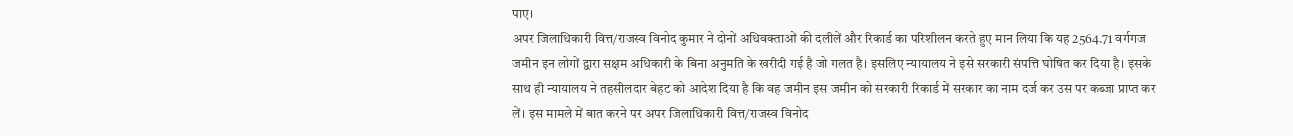पाए।
अपर जिलाधिकारी वित्त/राजस्व विनोद कुमार ने दोनों अधिवक्ताओं की दलीलें और रिकार्ड का परिशीलन करते हुए मान लिया कि यह 2564.71 वर्गगज जमीन इन लोगों द्वारा सक्षम अधिकारी के बिना अनुमति के खरीदी गई है जो गलत है। इसलिए न्यायालय ने इसे सरकारी संपत्ति घोषित कर दिया है। इसके साथ ही न्यायालय ने तहसीलदार बेहट को आदेश दिया है कि वह जमीन इस जमीन को सरकारी रिकार्ड में सरकार का नाम दर्ज कर उस पर कब्जा प्राप्त कर लें। इस मामले में बात करने पर अपर जिलाधिकारी वित्त/राजस्व विनोद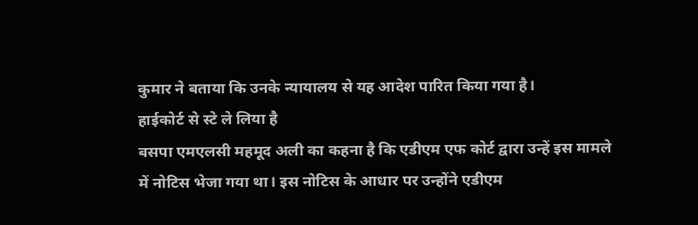कुमार ने बताया कि उनके न्यायालय से यह आदेश पारित किया गया है।
हाईकोर्ट से स्टे ले लिया है
बसपा एमएलसी महमूद अली का कहना है कि एडीएम एफ कोर्ट द्वारा उन्हें इस मामले में नोटिस भेजा गया था। इस नोटिस के आधार पर उन्होंने एडीएम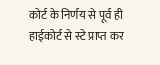कोर्ट के निर्णय से पूर्व ही हाईकोर्ट से स्टे प्राप्त कर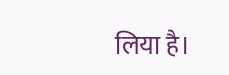लिया है।